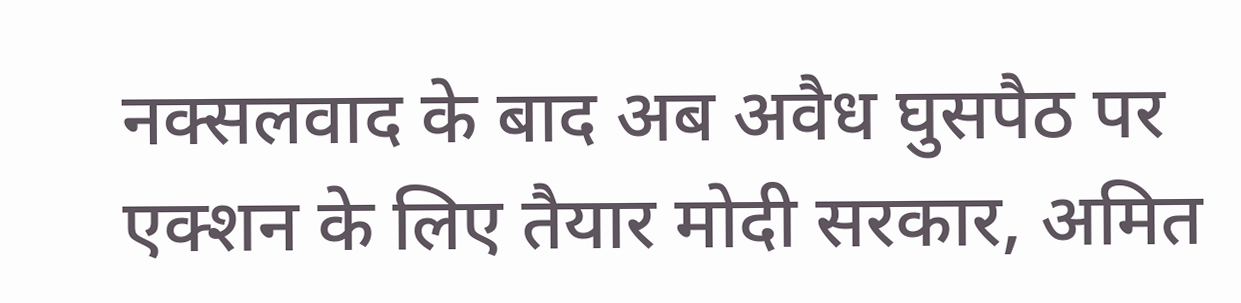नक्सलवाद के बाद अब अवैध घुसपैठ पर एक्शन के लिए तैयार मोदी सरकार, अमित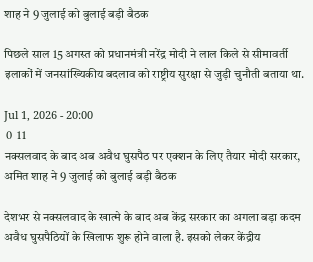शाह ने 9 जुलाई को बुलाई बड़ी बैठक

पिछले साल 15 अगस्त को प्रधानमंत्री नरेंद्र मोदी ने लाल किले से सीमावर्ती इलाकों में जनसांख्यिकीय बदलाव को राष्ट्रीय सुरक्षा से जुड़ी चुनौती बताया था.

Jul 1, 2026 - 20:00
 0  11
नक्सलवाद के बाद अब अवैध घुसपैठ पर एक्शन के लिए तैयार मोदी सरकार, अमित शाह ने 9 जुलाई को बुलाई बड़ी बैठक

देशभर से नक्सलवाद के खात्मे के बाद अब केंद्र सरकार का अगला बड़ा कदम अवैध घुसपैठियों के खिलाफ शुरू होने वाला है. इसको लेकर केंद्रीय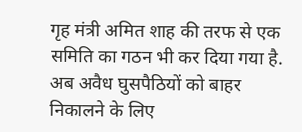गृह मंत्री अमित शाह की तरफ से एक समिति का गठन भी कर दिया गया है. अब अवैध घुसपैठियों को बाहर निकालने के लिए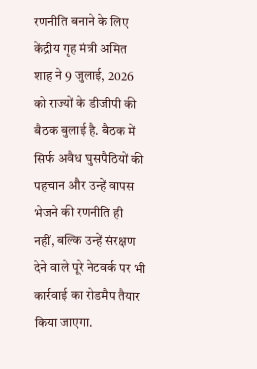रणनीति बनाने के लिए केंद्रीय गृह मंत्री अमित शाह ने 9 जुलाई, 2026 को राज्यों के डीजीपी की बैठक बुलाई है. बैठक में सिर्फ अवैध घुसपैठियों की पहचान और उन्हें वापस भेजने की रणनीति ही नहीं, बल्कि उन्हें संरक्षण देने वाले पूरे नेटवर्क पर भी कार्रवाई का रोडमैप तैयार किया जाएगा.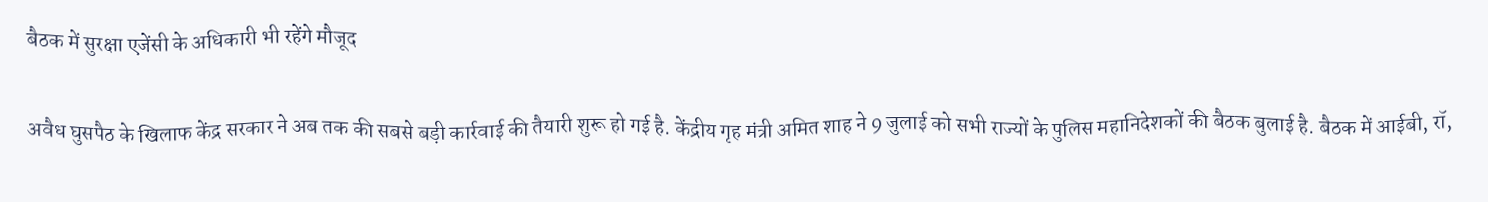बैठक में सुरक्षा एजेंसी के अधिकारी भी रहेंगे मौजूद

अवैध घुसपैठ के खिलाफ केंद्र सरकार ने अब तक की सबसे बड़ी कार्रवाई की तैयारी शुरू हो गई है. केंद्रीय गृह मंत्री अमित शाह ने 9 जुलाई को सभी राज्यों के पुलिस महानिदेशकों की बैठक बुलाई है. बैठक में आईबी, रॉ,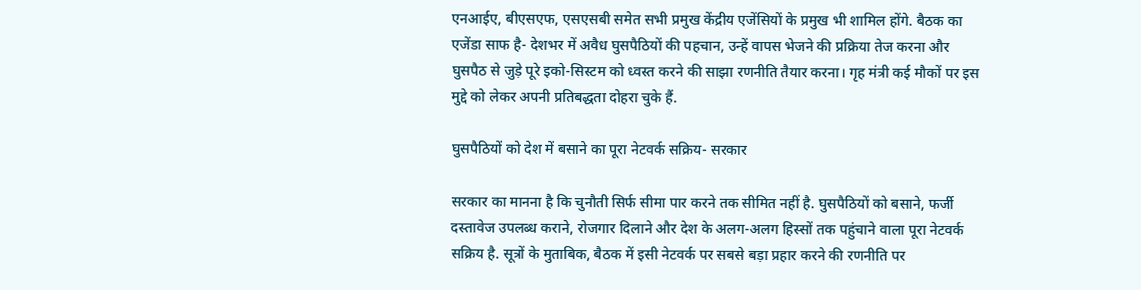एनआईए, बीएसएफ, एसएसबी समेत सभी प्रमुख केंद्रीय एजेंसियों के प्रमुख भी शामिल होंगे. बैठक का एजेंडा साफ है- देशभर में अवैध घुसपैठियों की पहचान, उन्हें वापस भेजने की प्रक्रिया तेज करना और घुसपैठ से जुड़े पूरे इको-सिस्टम को ध्वस्त करने की साझा रणनीति तैयार करना। गृह मंत्री कई मौकों पर इस मुद्दे को लेकर अपनी प्रतिबद्धता दोहरा चुके हैं.

घुसपैठियों को देश में बसाने का पूरा नेटवर्क सक्रिय- सरकार

सरकार का मानना है कि चुनौती सिर्फ सीमा पार करने तक सीमित नहीं है. घुसपैठियों को बसाने, फर्जी दस्तावेज उपलब्ध कराने, रोजगार दिलाने और देश के अलग-अलग हिस्सों तक पहुंचाने वाला पूरा नेटवर्क सक्रिय है. सूत्रों के मुताबिक, बैठक में इसी नेटवर्क पर सबसे बड़ा प्रहार करने की रणनीति पर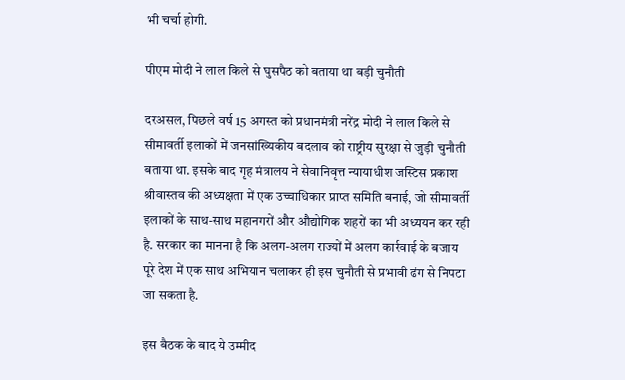भी चर्चा होगी.

पीएम मोदी ने लाल किले से घुसपैठ को बताया था बड़ी चुनौती

दरअसल, पिछले वर्ष 15 अगस्त को प्रधानमंत्री नरेंद्र मोदी ने लाल किले से सीमावर्ती इलाकों में जनसांख्यिकीय बदलाव को राष्ट्रीय सुरक्षा से जुड़ी चुनौती बताया था. इसके बाद गृह मंत्रालय ने सेवानिवृत्त न्यायाधीश जस्टिस प्रकाश श्रीवास्तव की अध्यक्षता में एक उच्चाधिकार प्राप्त समिति बनाई, जो सीमावर्ती इलाकों के साथ-साथ महानगरों और औद्योगिक शहरों का भी अध्ययन कर रही है. सरकार का मानना है कि अलग-अलग राज्यों में अलग कार्रवाई के बजाय पूरे देश में एक साथ अभियान चलाकर ही इस चुनौती से प्रभावी ढंग से निपटा जा सकता है.

इस बैठक के बाद ये उम्मीद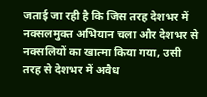जताई जा रही है कि जिस तरह देशभर में नक्सलमुक्त अभियान चला और देशभर से नक्सलियों का खात्मा किया गया, उसी तरह से देशभर में अवैध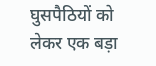घुसपैठियों को लेकर एक बड़ा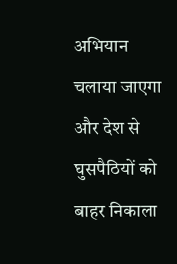अभियान चलाया जाएगा और देश से घुसपैठियों को बाहर निकाला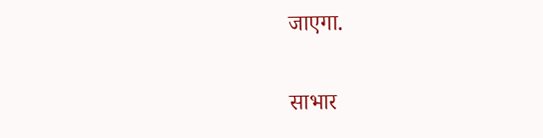जाएगा.

साभार